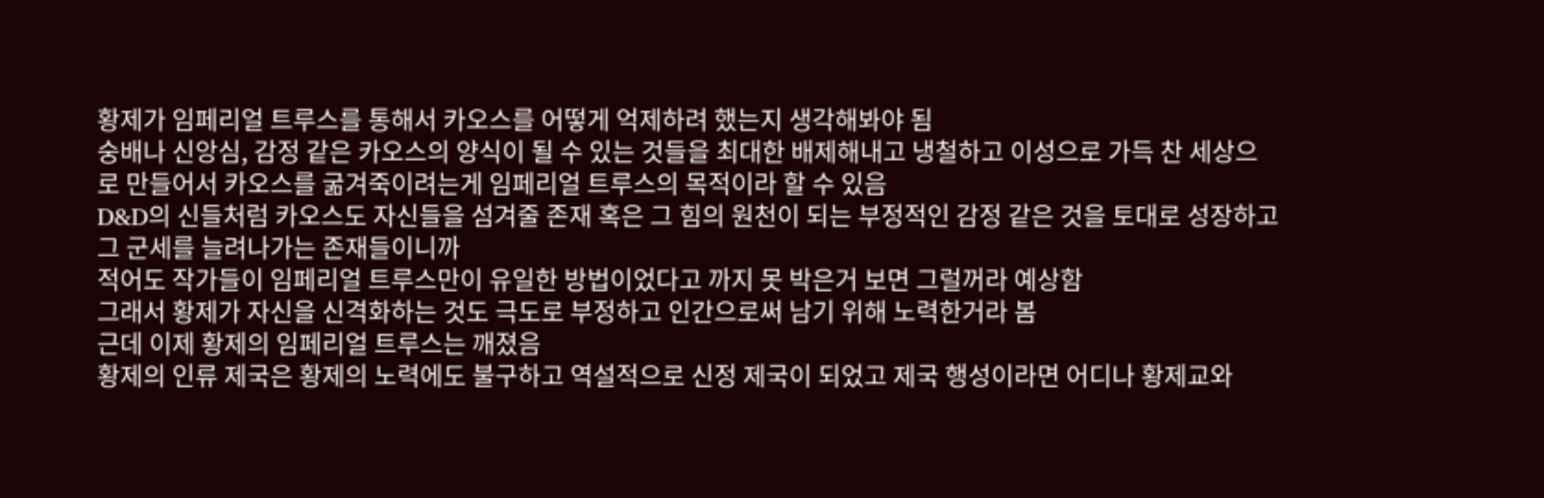황제가 임페리얼 트루스를 통해서 카오스를 어떻게 억제하려 했는지 생각해봐야 됨
숭배나 신앙심, 감정 같은 카오스의 양식이 될 수 있는 것들을 최대한 배제해내고 냉철하고 이성으로 가득 찬 세상으로 만들어서 카오스를 굶겨죽이려는게 임페리얼 트루스의 목적이라 할 수 있음
D&D의 신들처럼 카오스도 자신들을 섬겨줄 존재 혹은 그 힘의 원천이 되는 부정적인 감정 같은 것을 토대로 성장하고 그 군세를 늘려나가는 존재들이니까
적어도 작가들이 임페리얼 트루스만이 유일한 방법이었다고 까지 못 박은거 보면 그럴꺼라 예상함
그래서 황제가 자신을 신격화하는 것도 극도로 부정하고 인간으로써 남기 위해 노력한거라 봄
근데 이제 황제의 임페리얼 트루스는 깨졌음
황제의 인류 제국은 황제의 노력에도 불구하고 역설적으로 신정 제국이 되었고 제국 행성이라면 어디나 황제교와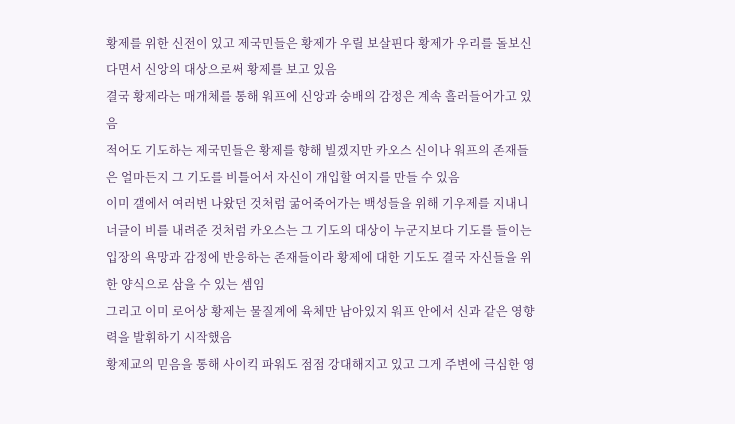황제를 위한 신전이 있고 제국민들은 황제가 우릴 보살핀다 황제가 우리를 돌보신다면서 신앙의 대상으로써 황제를 보고 있음
결국 황제라는 매개체를 통해 워프에 신앙과 숭배의 감정은 계속 흘러들어가고 있음
적어도 기도하는 제국민들은 황제를 향해 빌겠지만 카오스 신이나 워프의 존재들은 얼마든지 그 기도를 비틀어서 자신이 개입할 여지를 만들 수 있음
이미 갤에서 여러번 나왔던 것처럼 굶어죽어가는 백성들을 위해 기우제를 지내니 너글이 비를 내려준 것처럼 카오스는 그 기도의 대상이 누군지보다 기도를 들이는 입장의 욕망과 감정에 반응하는 존재들이라 황제에 대한 기도도 결국 자신들을 위한 양식으로 삼을 수 있는 셈임
그리고 이미 로어상 황제는 물질계에 육체만 남아있지 워프 안에서 신과 같은 영향력을 발휘하기 시작했음
황제교의 믿음을 통해 사이킥 파워도 점점 강대해지고 있고 그게 주변에 극심한 영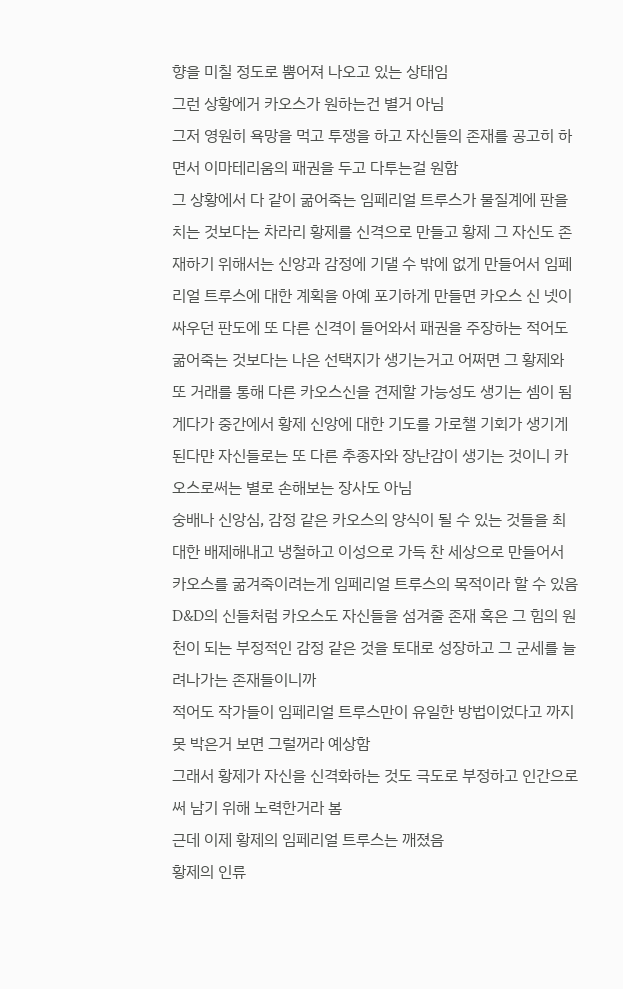향을 미칠 정도로 뿜어져 나오고 있는 상태임
그런 상황에거 카오스가 원하는건 별거 아님
그저 영원히 욕망을 먹고 투쟁을 하고 자신들의 존재를 공고히 하면서 이마테리움의 패권을 두고 다투는걸 원함
그 상황에서 다 같이 굶어죽는 임페리얼 트루스가 물질계에 판을 치는 것보다는 차라리 황제를 신격으로 만들고 황제 그 자신도 존재하기 위해서는 신앙과 감정에 기댈 수 밖에 없게 만들어서 임페리얼 트루스에 대한 계획을 아예 포기하게 만들면 카오스 신 넷이 싸우던 판도에 또 다른 신격이 들어와서 패권을 주장하는 적어도 굶어죽는 것보다는 나은 선택지가 생기는거고 어쩌면 그 황제와 또 거래를 통해 다른 카오스신을 견제할 가능성도 생기는 셈이 됨
게다가 중간에서 황제 신앙에 대한 기도를 가로챌 기회가 생기게 된다먄 자신들로는 또 다른 추종자와 장난감이 생기는 것이니 카오스로써는 별로 손해보는 장사도 아님
숭배나 신앙심, 감정 같은 카오스의 양식이 될 수 있는 것들을 최대한 배제해내고 냉철하고 이성으로 가득 찬 세상으로 만들어서 카오스를 굶겨죽이려는게 임페리얼 트루스의 목적이라 할 수 있음
D&D의 신들처럼 카오스도 자신들을 섬겨줄 존재 혹은 그 힘의 원천이 되는 부정적인 감정 같은 것을 토대로 성장하고 그 군세를 늘려나가는 존재들이니까
적어도 작가들이 임페리얼 트루스만이 유일한 방법이었다고 까지 못 박은거 보면 그럴꺼라 예상함
그래서 황제가 자신을 신격화하는 것도 극도로 부정하고 인간으로써 남기 위해 노력한거라 봄
근데 이제 황제의 임페리얼 트루스는 깨졌음
황제의 인류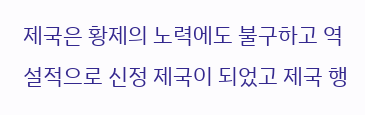제국은 황제의 노력에도 불구하고 역설적으로 신정 제국이 되었고 제국 행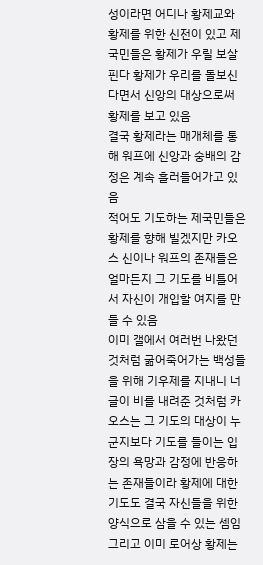성이라면 어디나 황제교와 황제를 위한 신전이 있고 제국민들은 황제가 우릴 보살핀다 황제가 우리를 돌보신다면서 신앙의 대상으로써 황제를 보고 있음
결국 황제라는 매개체를 통해 워프에 신앙과 숭배의 감정은 계속 흘러들어가고 있음
적어도 기도하는 제국민들은 황제를 향해 빌겠지만 카오스 신이나 워프의 존재들은 얼마든지 그 기도를 비틀어서 자신이 개입할 여지를 만들 수 있음
이미 갤에서 여러번 나왔던 것처럼 굶어죽어가는 백성들을 위해 기우제를 지내니 너글이 비를 내려준 것처럼 카오스는 그 기도의 대상이 누군지보다 기도를 들이는 입장의 욕망과 감정에 반응하는 존재들이라 황제에 대한 기도도 결국 자신들을 위한 양식으로 삼을 수 있는 셈임
그리고 이미 로어상 황제는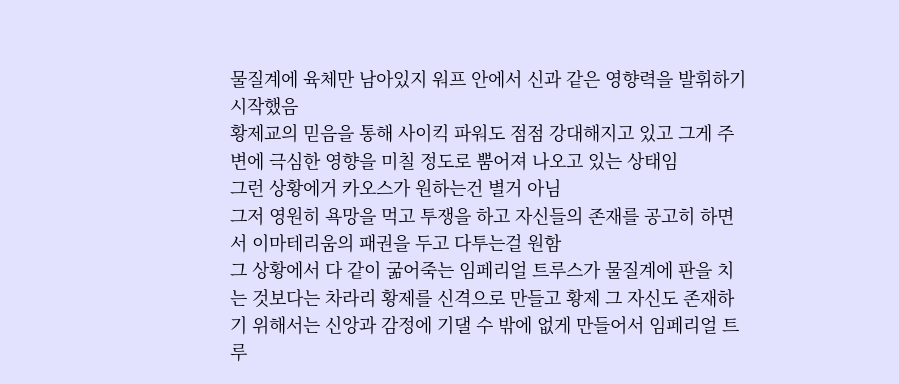물질계에 육체만 남아있지 워프 안에서 신과 같은 영향력을 발휘하기 시작했음
황제교의 믿음을 통해 사이킥 파워도 점점 강대해지고 있고 그게 주변에 극심한 영향을 미칠 정도로 뿜어져 나오고 있는 상태임
그런 상황에거 카오스가 원하는건 별거 아님
그저 영원히 욕망을 먹고 투쟁을 하고 자신들의 존재를 공고히 하면서 이마테리움의 패권을 두고 다투는걸 원함
그 상황에서 다 같이 굶어죽는 임페리얼 트루스가 물질계에 판을 치는 것보다는 차라리 황제를 신격으로 만들고 황제 그 자신도 존재하기 위해서는 신앙과 감정에 기댈 수 밖에 없게 만들어서 임페리얼 트루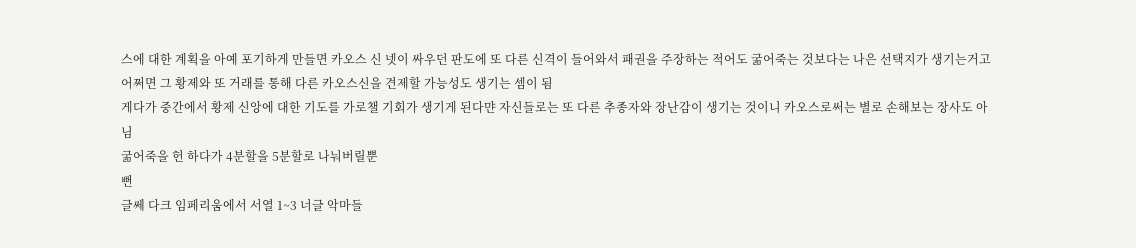스에 대한 계획을 아예 포기하게 만들면 카오스 신 넷이 싸우던 판도에 또 다른 신격이 들어와서 패권을 주장하는 적어도 굶어죽는 것보다는 나은 선택지가 생기는거고 어쩌면 그 황제와 또 거래를 통해 다른 카오스신을 견제할 가능성도 생기는 셈이 됨
게다가 중간에서 황제 신앙에 대한 기도를 가로챌 기회가 생기게 된다먄 자신들로는 또 다른 추종자와 장난감이 생기는 것이니 카오스로써는 별로 손해보는 장사도 아님
굶어죽을 헌 하다가 4분할을 5분할로 나눠버릴뿐
뻔
글쎄 다크 임페리움에서 서열 1~3 너글 악마들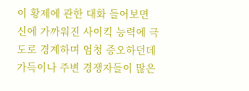이 황제에 관한 대화 들어보면 신에 가까워진 사이킥 능력에 극도로 경계하며 엄청 증오하던데 가득이나 주변 경쟁자들이 많은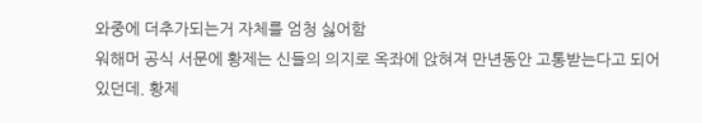와중에 더추가되는거 자체를 엄청 싫어함
워해머 공식 서문에 황제는 신들의 의지로 옥좌에 앉혀져 만년동안 고통받는다고 되어 있던데. 황제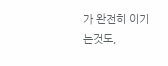가 완전히 이기는것도,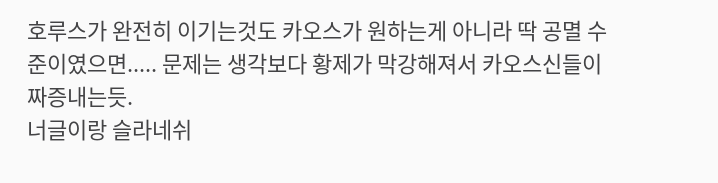호루스가 완전히 이기는것도 카오스가 원하는게 아니라 딱 공멸 수준이였으면..... 문제는 생각보다 황제가 막강해져서 카오스신들이 짜증내는듯.
너글이랑 슬라네쉬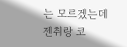는 모르겠는데 젠취랑 코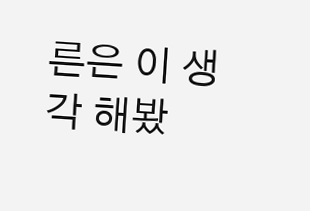른은 이 생각 해봤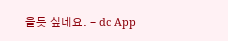을듯 싶네요. - dc App